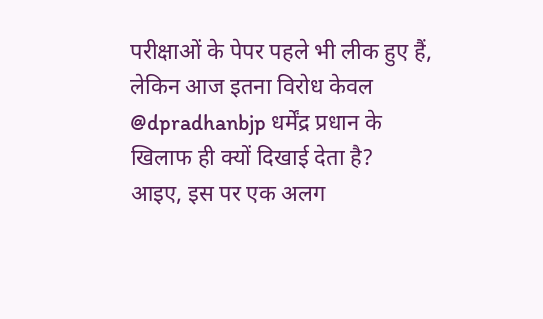परीक्षाओं के पेपर पहले भी लीक हुए हैं, लेकिन आज इतना विरोध केवल @dpradhanbjp धर्मेंद्र प्रधान के खिलाफ ही क्यों दिखाई देता है?
आइए, इस पर एक अलग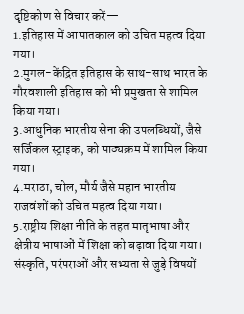दृष्टिकोण से विचार करें—
1.इतिहास में आपातकाल को उचित महत्व दिया गया।
2.मुगल-केंद्रित इतिहास के साथ-साथ भारत के गौरवशाली इतिहास को भी प्रमुखता से शामिल किया गया।
3.आधुनिक भारतीय सेना की उपलब्धियों, जैसे सर्जिकल स्ट्राइक, को पाठ्यक्रम में शामिल किया गया।
4.मराठा, चोल, मौर्य जैसे महान भारतीय राजवंशों को उचित महत्व दिया गया।
5.राष्ट्रीय शिक्षा नीति के तहत मातृभाषा और क्षेत्रीय भाषाओं में शिक्षा को बढ़ावा दिया गया।
संस्कृति, परंपराओं और सभ्यता से जुड़े विषयों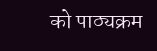को पाठ्यक्रम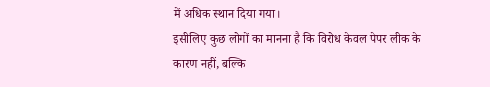में अधिक स्थान दिया गया।
इसीलिए कुछ लोगों का मानना है कि विरोध केवल पेपर लीक के कारण नहीं, बल्कि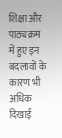शिक्षा और पाठ्यक्रम में हुए इन बदलावों के कारण भी अधिक दिखाई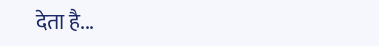देता है...